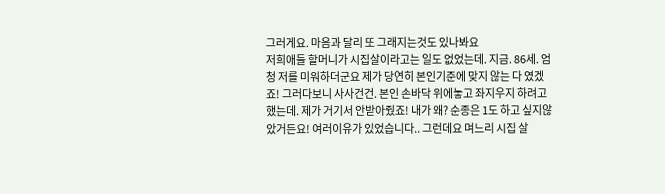그러게요. 마음과 달리 또 그래지는것도 있나봐요
저희애들 할머니가 시집살이라고는 일도 없었는데. 지금. 86세. 엄청 저를 미워하더군요 제가 당연히 본인기준에 맞지 않는 다 였겠죠! 그러다보니 사사건건. 본인 손바닥 위에놓고 좌지우지 하려고했는데. 제가 거기서 안받아줬죠! 내가 왜? 순종은 1도 하고 싶지않았거든요! 여러이유가 있었습니다.. 그런데요 며느리 시집 살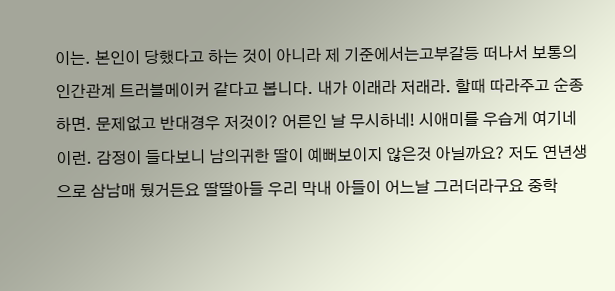이는. 본인이 당했다고 하는 것이 아니라 제 기준에서는고부갈등 떠나서 보통의 인간관계 트러블메이커 같다고 봅니다. 내가 이래라 저래라. 할때 따라주고 순종하면. 문제없고 반대경우 저것이? 어른인 날 무시하네! 시애미를 우습게 여기네 이런. 감정이 들다보니 남의귀한 딸이 예뻐보이지 않은것 아닐까요? 저도 연년생으로 삼남매 뒀거든요 딸딸아들 우리 막내 아들이 어느날 그러더라구요 중학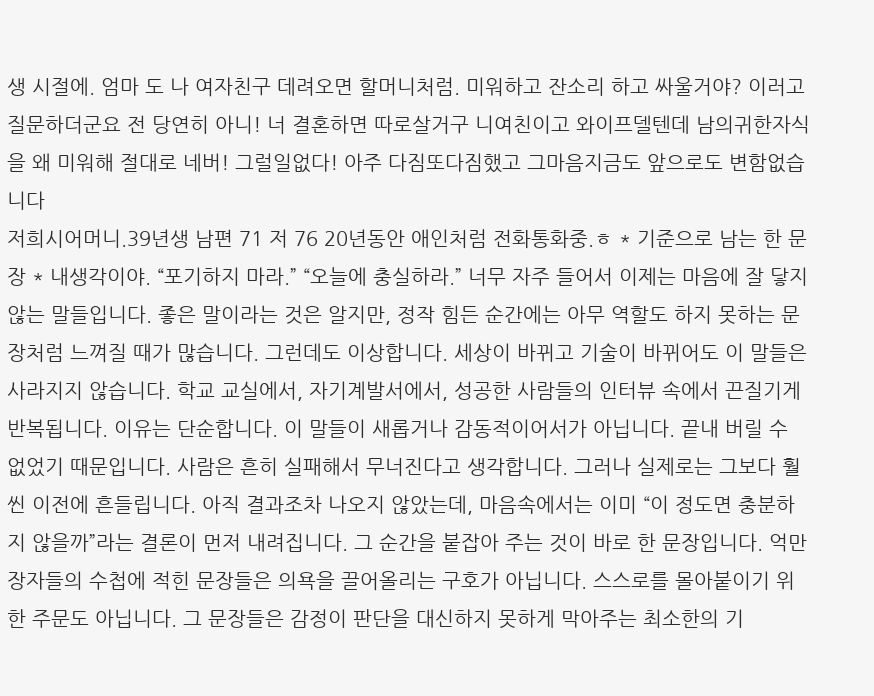생 시절에. 엄마 도 나 여자친구 데려오면 할머니처럼. 미워하고 잔소리 하고 싸울거야? 이러고 질문하더군요 전 당연히 아니! 너 결혼하면 따로살거구 니여친이고 와이프델텐데 남의귀한자식을 왜 미워해 절대로 네버! 그럴일없다! 아주 다짐또다짐했고 그마음지금도 앞으로도 변함없습니다
저희시어머니.39년생 남편 71 저 76 20년동안 애인처럼 전화통화중.ㅎ * 기준으로 남는 한 문장 * 내생각이야. “포기하지 마라.” “오늘에 충실하라.” 너무 자주 들어서 이제는 마음에 잘 닿지 않는 말들입니다. 좋은 말이라는 것은 알지만, 정작 힘든 순간에는 아무 역할도 하지 못하는 문장처럼 느껴질 때가 많습니다. 그런데도 이상합니다. 세상이 바뀌고 기술이 바뀌어도 이 말들은 사라지지 않습니다. 학교 교실에서, 자기계발서에서, 성공한 사람들의 인터뷰 속에서 끈질기게 반복됩니다. 이유는 단순합니다. 이 말들이 새롭거나 감동적이어서가 아닙니다. 끝내 버릴 수 없었기 때문입니다. 사람은 흔히 실패해서 무너진다고 생각합니다. 그러나 실제로는 그보다 훨씬 이전에 흔들립니다. 아직 결과조차 나오지 않았는데, 마음속에서는 이미 “이 정도면 충분하지 않을까”라는 결론이 먼저 내려집니다. 그 순간을 붙잡아 주는 것이 바로 한 문장입니다. 억만장자들의 수첩에 적힌 문장들은 의욕을 끌어올리는 구호가 아닙니다. 스스로를 몰아붙이기 위한 주문도 아닙니다. 그 문장들은 감정이 판단을 대신하지 못하게 막아주는 최소한의 기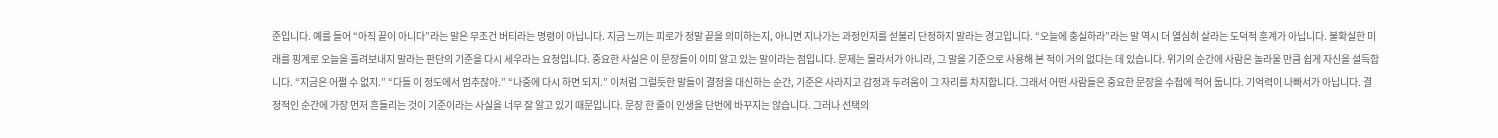준입니다. 예를 들어 “아직 끝이 아니다”라는 말은 무조건 버티라는 명령이 아닙니다. 지금 느끼는 피로가 정말 끝을 의미하는지, 아니면 지나가는 과정인지를 섣불리 단정하지 말라는 경고입니다. “오늘에 충실하라”라는 말 역시 더 열심히 살라는 도덕적 훈계가 아닙니다. 불확실한 미래를 핑계로 오늘을 흘려보내지 말라는 판단의 기준을 다시 세우라는 요청입니다. 중요한 사실은 이 문장들이 이미 알고 있는 말이라는 점입니다. 문제는 몰라서가 아니라, 그 말을 기준으로 사용해 본 적이 거의 없다는 데 있습니다. 위기의 순간에 사람은 놀라울 만큼 쉽게 자신을 설득합니다. “지금은 어쩔 수 없지.” “다들 이 정도에서 멈추잖아.” “나중에 다시 하면 되지.” 이처럼 그럴듯한 말들이 결정을 대신하는 순간, 기준은 사라지고 감정과 두려움이 그 자리를 차지합니다. 그래서 어떤 사람들은 중요한 문장을 수첩에 적어 둡니다. 기억력이 나빠서가 아닙니다. 결정적인 순간에 가장 먼저 흔들리는 것이 기준이라는 사실을 너무 잘 알고 있기 때문입니다. 문장 한 줄이 인생을 단번에 바꾸지는 않습니다. 그러나 선택의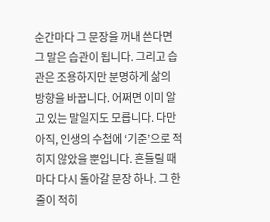순간마다 그 문장을 꺼내 쓴다면 그 말은 습관이 됩니다. 그리고 습관은 조용하지만 분명하게 삶의 방향을 바꿉니다. 어쩌면 이미 알고 있는 말일지도 모릅니다. 다만 아직, 인생의 수첩에 ‘기준’으로 적히지 않았을 뿐입니다. 흔들릴 때마다 다시 돌아갈 문장 하나. 그 한 줄이 적히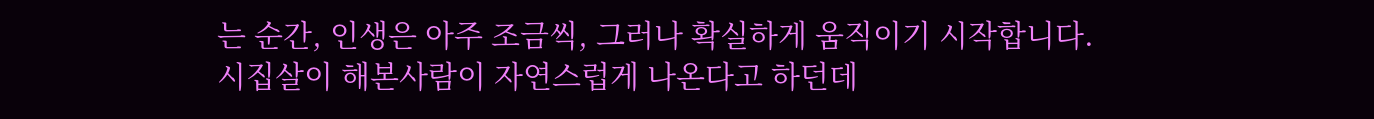는 순간, 인생은 아주 조금씩, 그러나 확실하게 움직이기 시작합니다.
시집살이 해본사람이 자연스럽게 나온다고 하던데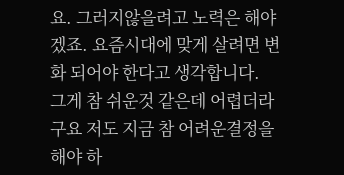요. 그러지않을려고 노력은 해야겠죠. 요즘시대에 맞게 살려면 변화 되어야 한다고 생각합니다.
그게 참 쉬운것 같은데 어렵더라구요 저도 지금 참 어려운결정을 해야 하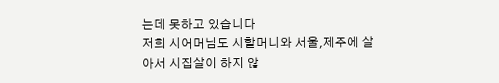는데 못하고 있습니다
저희 시어머님도 시할머니와 서울,제주에 살아서 시집살이 하지 않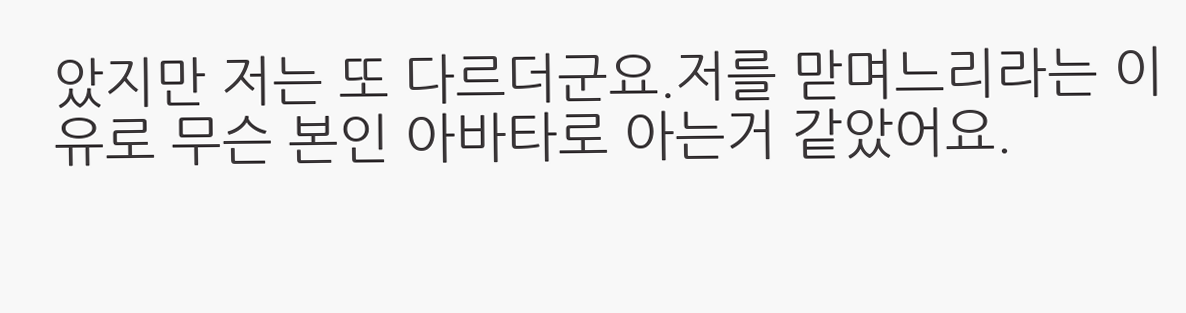았지만 저는 또 다르더군요.저를 맏며느리라는 이유로 무슨 본인 아바타로 아는거 같았어요.